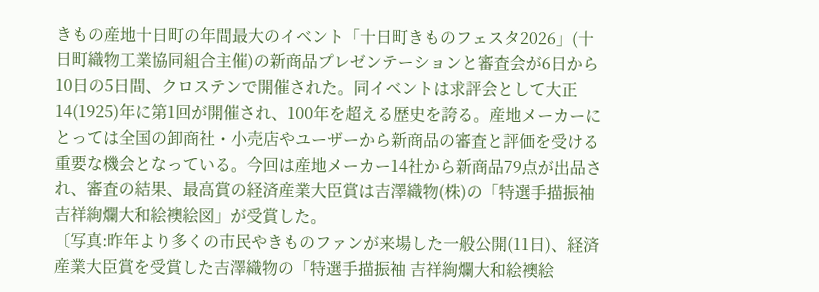きもの産地十日町の年間最大のイベント「十日町きものフェスタ2026」(十日町織物工業協同組合主催)の新商品プレゼンテーションと審査会が6日から10日の5日間、クロステンで開催された。同イベントは求評会として大正14(1925)年に第1回が開催され、100年を超える歴史を誇る。産地メーカーにとっては全国の卸商社・小売店やユーザーから新商品の審査と評価を受ける重要な機会となっている。今回は産地メーカー14社から新商品79点が出品され、審査の結果、最高賞の経済産業大臣賞は吉澤織物(株)の「特選手描振袖 吉祥絢爛大和絵襖絵図」が受賞した。
〔写真:昨年より多くの市民やきものファンが来場した一般公開(11日)、経済産業大臣賞を受賞した吉澤織物の「特選手描振袖 吉祥絢爛大和絵襖絵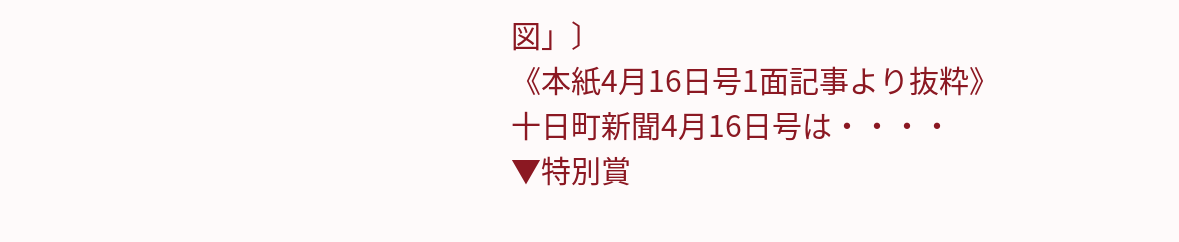図」〕
《本紙4月16日号1面記事より抜粋》
十日町新聞4月16日号は・・・・
▼特別賞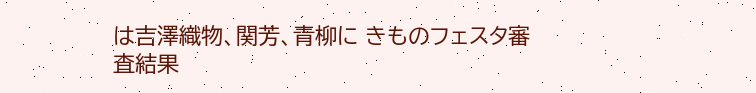は吉澤織物、関芳、青柳に きものフェスタ審査結果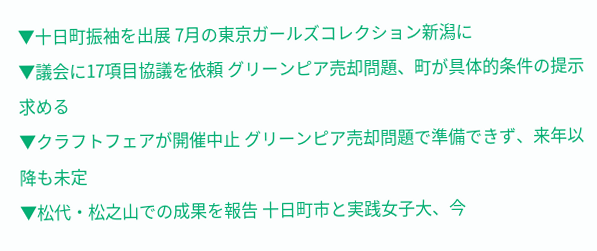▼十日町振袖を出展 7月の東京ガールズコレクション新潟に
▼議会に17項目協議を依頼 グリーンピア売却問題、町が具体的条件の提示求める
▼クラフトフェアが開催中止 グリーンピア売却問題で準備できず、来年以降も未定
▼松代・松之山での成果を報告 十日町市と実践女子大、今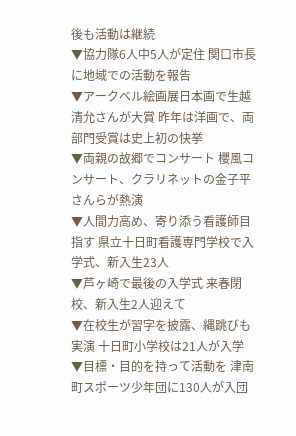後も活動は継続
▼協力隊6人中5人が定住 関口市長に地域での活動を報告
▼アークベル絵画展日本画で生越清允さんが大賞 昨年は洋画で、両部門受賞は史上初の快挙
▼両親の故郷でコンサート 櫻風コンサート、クラリネットの金子平さんらが熱演
▼人間力高め、寄り添う看護師目指す 県立十日町看護専門学校で入学式、新入生23人
▼芦ヶ崎で最後の入学式 来春閉校、新入生2人迎えて
▼在校生が習字を披露、縄跳びも実演 十日町小学校は21人が入学
▼目標・目的を持って活動を 津南町スポーツ少年団に130人が入団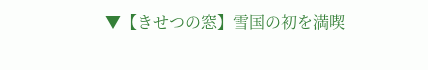▼【きせつの窓】雪国の初を満喫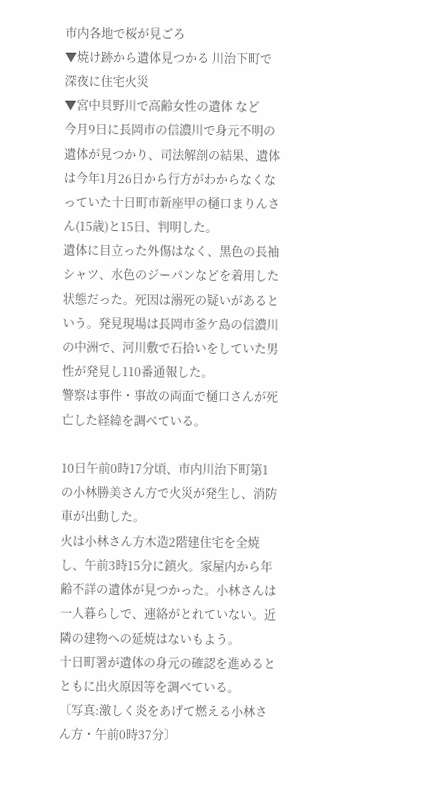市内各地で桜が見ごろ
▼焼け跡から遺体見つかる 川治下町で深夜に住宅火災
▼宮中貝野川で高齢女性の遺体 など
今月9日に長岡市の信濃川で身元不明の遺体が見つかり、司法解剖の結果、遺体は今年1月26日から行方がわからなくなっていた十日町市新座甲の樋口まりんさん(15歳)と15日、判明した。
遺体に目立った外傷はなく、黒色の長袖シャツ、水色のジーパンなどを着用した状態だった。死因は溺死の疑いがあるという。発見現場は長岡市釜ケ島の信濃川の中洲で、河川敷で石拾いをしていた男性が発見し110番通報した。
警察は事件・事故の両面で樋口さんが死亡した経緯を調べている。

10日午前0時17分頃、市内川治下町第1の小林勝美さん方で火災が発生し、消防車が出動した。
火は小林さん方木造2階建住宅を全焼し、午前3時15分に鎮火。家屋内から年齢不詳の遺体が見つかった。小林さんは一人暮らしで、連絡がとれていない。近隣の建物への延焼はないもよう。
十日町署が遺体の身元の確認を進めるとともに出火原因等を調べている。
〔写真:激しく炎をあげて燃える小林さん方・午前0時37分〕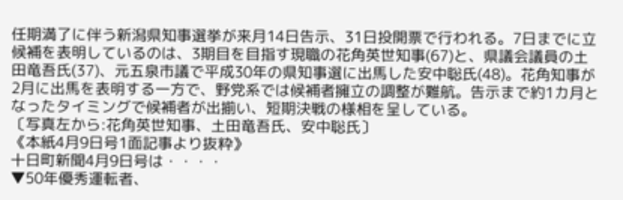任期満了に伴う新潟県知事選挙が来月14日告示、31日投開票で行われる。7日までに立候補を表明しているのは、3期目を目指す現職の花角英世知事(67)と、県議会議員の土田竜吾氏(37)、元五泉市議で平成30年の県知事選に出馬した安中聡氏(48)。花角知事が2月に出馬を表明する一方で、野党系では候補者擁立の調整が難航。告示まで約1カ月となったタイミングで候補者が出揃い、短期決戦の様相を呈している。
〔写真左から:花角英世知事、土田竜吾氏、安中聡氏〕
《本紙4月9日号1面記事より抜粋》
十日町新聞4月9日号は・・・・
▼50年優秀運転者、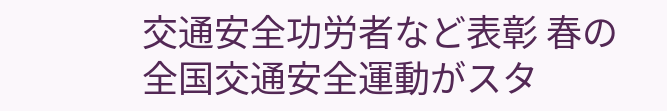交通安全功労者など表彰 春の全国交通安全運動がスタ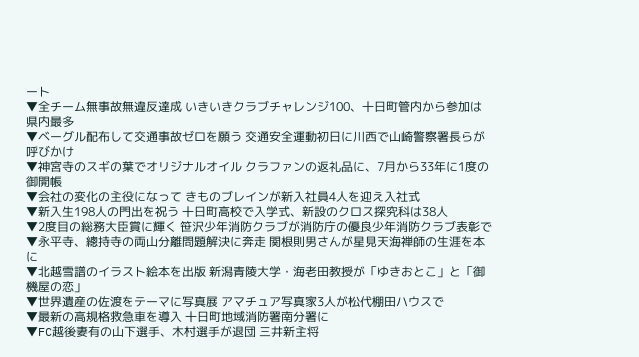ート
▼全チーム無事故無違反達成 いきいきクラブチャレンジ100、十日町管内から参加は県内最多
▼ベーグル配布して交通事故ゼロを願う 交通安全運動初日に川西で山崎警察署長らが呼びかけ
▼神宮寺のスギの葉でオリジナルオイル クラファンの返礼品に、7月から33年に1度の御開帳
▼会社の変化の主役になって きものブレインが新入社員4人を迎え入社式
▼新入生198人の門出を祝う 十日町高校で入学式、新設のクロス探究科は38人
▼2度目の総務大臣賞に輝く 笹沢少年消防クラブが消防庁の優良少年消防クラブ表彰で
▼永平寺、總持寺の両山分離問題解決に奔走 関根則男さんが星見天海禅師の生涯を本に
▼北越雪譜のイラスト絵本を出版 新潟青陵大学・海老田教授が「ゆきおとこ」と「御機屋の恋」
▼世界遺産の佐渡をテーマに写真展 アマチュア写真家3人が松代棚田ハウスで
▼最新の高規格救急車を導入 十日町地域消防署南分署に
▼FC越後妻有の山下選手、木村選手が退団 三井新主将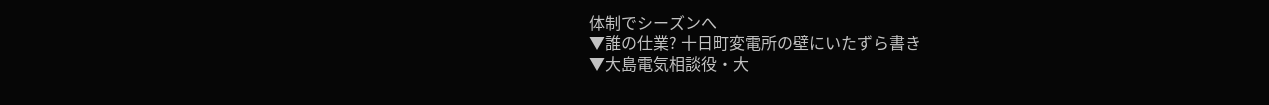体制でシーズンへ
▼誰の仕業? 十日町変電所の壁にいたずら書き
▼大島電気相談役・大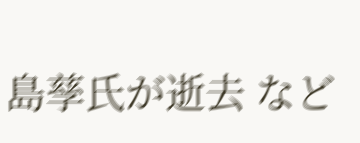島孳氏が逝去 など